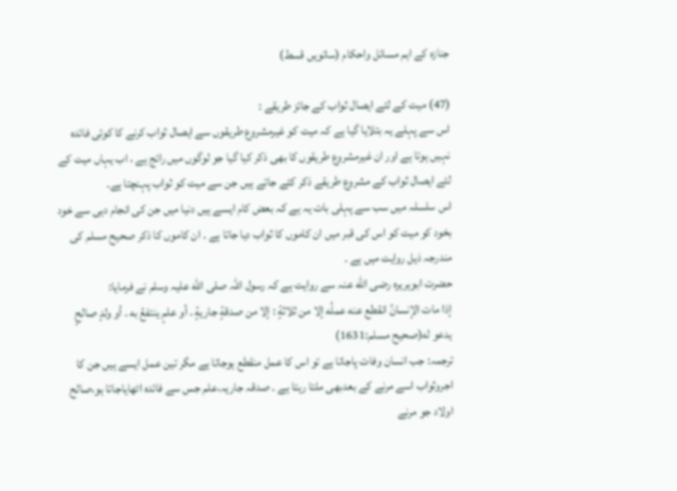جنازہ کے اہم مسائل واحکام (ساتویں قسط)

(47) میت کے لئے ایصال ثواب کے جائز طریقے :
اس سے پہلے یہ بتلایا گیا ہے کہ میت کو غیرمشروع طریقوں سے ایصال ثواب کرنے کا کوئی فائدہ نہیں ہوتا ہے اور ان غیرمشروع طریقوں کا بھی ذکر کیا گیا جو لوگوں میں رائج ہے ، اب یہاں میت کے لئے ایصال ثواب کے مشروع طریقے ذکر کئے جاتے ہیں جن سے میت کو ثواب پہنچتا ہے۔
اس سلسلہ میں سب سے پہلی بات یہ ہے کہ بعض کام ایسے ہیں دنیا میں جن کی انجام دہی سے خود بخود کو میت کو اس کی قبر میں ان کاموں کا ثواب دیا جاتا ہے ۔ ان کاموں کا ذکر صحیح مسلم کی مندرجہ ذیل روایت میں ہے ۔
حضرت ابوہریرہ رضى الله عنہ سے روایت ہے کہ رسول اللہ صلى الله علیہ وسلم نے فرمایا:
إذا مات الإنسانُ انقطع عنه عملُه إلا من ثلاثةٍ : إلا من صدقةٍ جاريةٍ . أو علمٍ ينتفعُ به . أو ولدٍ صالحٍ يدعو له(صحيح مسلم:1631)
ترجمہ: جب انسان وفات پاجاتا ہے تو اس کا عمل منقطع ہوجاتا ہے مگر تین عمل ایسے ہیں جن کا اجروثواب اسے مرنے کے بعدبھی ملتا رہتا ہے ۔ صدقہ جاریہ،علم جس سے فائدہ اٹھایاجاتا ہو،صالح اولاد جو مرنے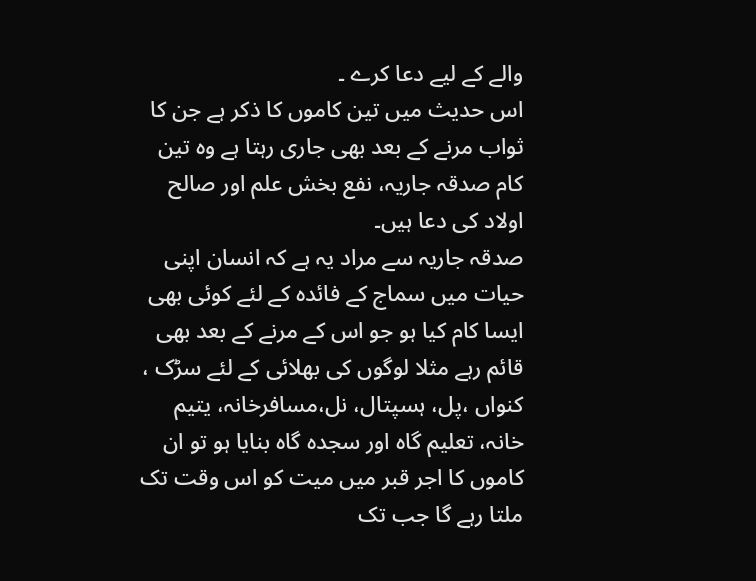والے کے لیے دعا کرے ۔
اس حدیث میں تین کاموں کا ذکر ہے جن کا ثواب مرنے کے بعد بھی جاری رہتا ہے وہ تین کام صدقہ جاریہ، نفع بخش علم اور صالح اولاد کی دعا ہیں۔
صدقہ جاریہ سے مراد یہ ہے کہ انسان اپنی حیات میں سماج کے فائدہ کے لئے کوئی بھی ایسا کام کیا ہو جو اس کے مرنے کے بعد بھی قائم رہے مثلا لوگوں کی بھلائی کے لئے سڑک ، کنواں ،پل، ہسپتال، نل،مسافرخانہ، یتیم خانہ، تعلیم گاہ اور سجدہ گاہ بنایا ہو تو ان کاموں کا اجر قبر میں میت کو اس وقت تک ملتا رہے گا جب تک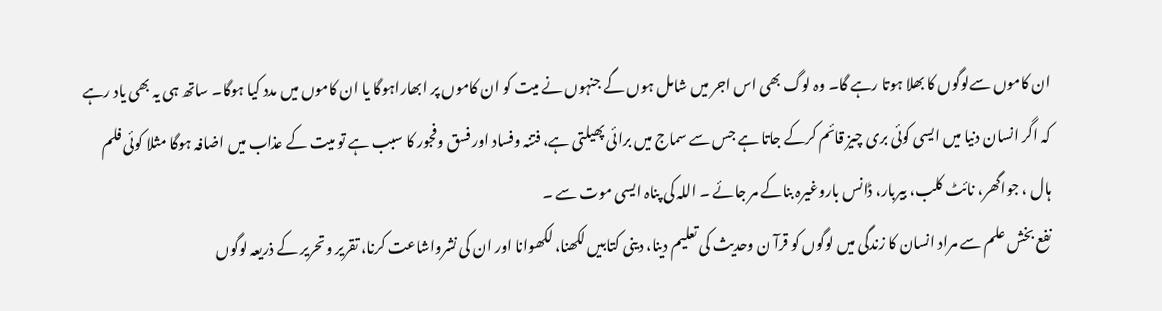ان کاموں سےلوگوں کا بھلا ہوتا رہے گا۔ وہ لوگ بھی اس اجر میں شامل ہوں گے جنہوں نے میت کو ان کاموں پر ابھاراہوگا يا ان کاموں میں مدد کیا ہوگا۔ ساتھ ہی یہ بھی یاد رہے کہ اگر انسان دنیا میں ایسی کوئی بری چیز قائم کرکے جاتا ہے جس سے سماج میں برائی پھیلتی ہے، فتنہ وفساد اور فسق وفجور کا سبب ہے تو میت کے عذاب میں اضافہ ہوگا مثلا کوئی فلم ہال ، جواگھر، نائٹ کلب، بیربار، ڈانس باروغیرہ بناکے مر جائے ۔ اللہ کی پناہ ایسی موت سے ۔
نفع بخش علم سے مراد انسان کا زندگی میں لوگوں کو قرآ ن وحدیث کی تعلیم دینا، دینی کتابیں لکھنا، لکھوانا اور ان کی نشرواشاعت کرنا، تقریر وتحریر کے ذریعہ لوگوں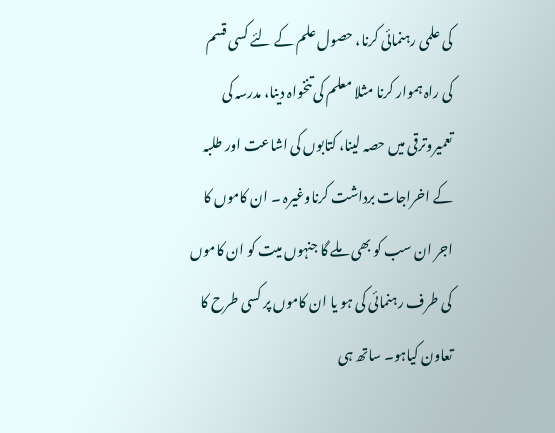کی علمی رہنمائی کرنا، حصول علم کے لئے کسی قسم کی راہ ہموار کرنا مثلا معلم کی تنخواہ دینا، مدرسہ کی تعمیروترقی میں حصہ لینا، کتابوں کی اشاعت اور طلبہ کے اخراجات برداشت کرناوغیرہ ۔ ان کاموں کا اجر ان سب کو بھی ملے گا جنہوں میت کو ان کاموں کی طرف رہنمائی کی ہو یا ان کاموں پر کسی طرح کا تعاون کیاہو۔ ساتھ ہی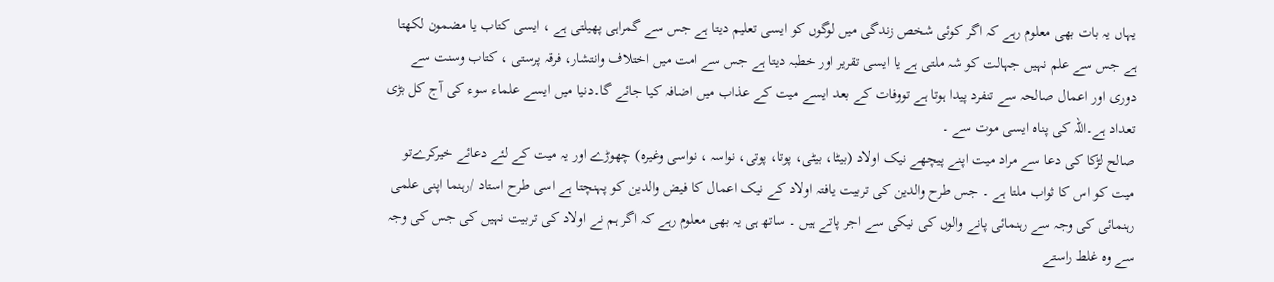یہاں یہ بات بھی معلوم رہے کہ اگر کوئی شخص زندگی میں لوگوں کو ایسی تعلیم دیتا ہے جس سے گمراہی پھیلتی ہے ، ایسی کتاب یا مضمون لکھتا ہے جس سے علم نہیں جہالت کو شہ ملتی ہے یا ایسی تقریر اور خطبہ دیتا ہے جس سے امت میں اختلاف وانتشار، فرقہ پرستی ، کتاب وسنت سے دوری اور اعمال صالحہ سے تنفرد پیدا ہوتا ہے تووفات کے بعد ایسے میت کے عذاب میں اضافہ کیا جائے گا۔دنیا میں ایسے علماء سوء کی آج کل بڑی تعداد ہے۔اللہ کی پناہ ایسی موت سے ۔
صالح لڑکا کی دعا سے مراد میت اپنے پیچھے نیک اولاد (بیٹا، بیٹی، پوتا، پوتی، نواسہ ، نواسی وغیرہ) چھوڑے اور یہ میت کے لئے دعائے خیرکرےتو میت کو اس کا ثواب ملتا ہے ۔ جس طرح والدین کی تربیت یافتہ اولاد کے نیک اعمال کا فیض والدین کو پہنچتا ہے اسی طرح استاد /رہنما اپنی علمی رہنمائی کی وجہ سے رہنمائی پانے والوں کی نیکی سے اجر پاتے ہیں ۔ ساتھ ہی یہ بھی معلوم رہے کہ اگر ہم نے اولاد کی تربیت نہیں کی جس کی وجہ سے وہ غلط راستے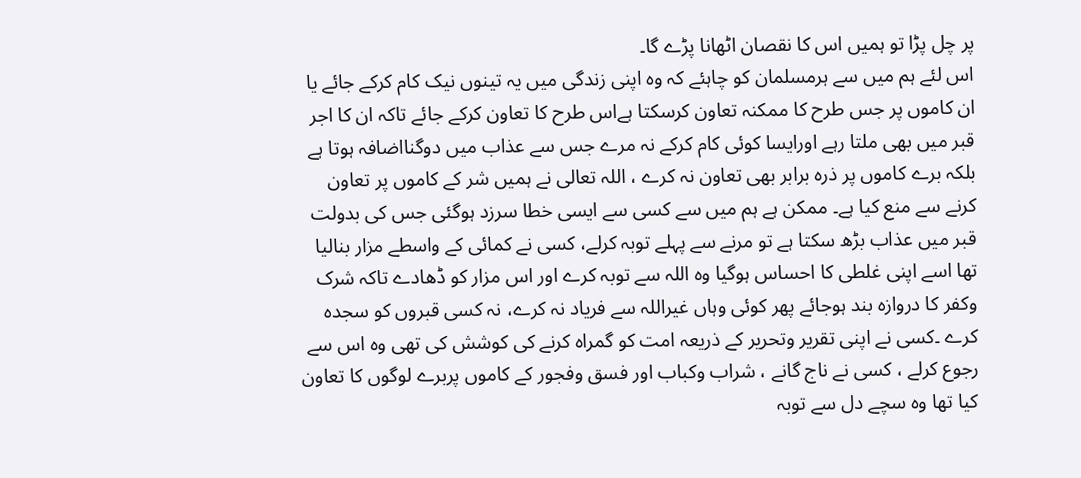پر چل پڑا تو ہمیں اس کا نقصان اٹھانا پڑے گا۔
اس لئے ہم میں سے ہرمسلمان کو چاہئے کہ وہ اپنی زندگی میں یہ تینوں نیک کام کرکے جائے یا ان کاموں پر جس طرح کا ممکنہ تعاون کرسکتا ہےاس طرح کا تعاون کرکے جائے تاکہ ان کا اجر قبر میں بھی ملتا رہے اورایسا کوئی کام کرکے نہ مرے جس سے عذاب میں دوگنااضافہ ہوتا ہے بلکہ برے کاموں پر ذرہ برابر بھی تعاون نہ کرے ، اللہ تعالی نے ہمیں شر کے کاموں پر تعاون کرنے سے منع کیا ہے۔ ممکن ہے ہم میں سے کسی سے ایسی خطا سرزد ہوگئی جس کی بدولت قبر میں عذاب بڑھ سکتا ہے تو مرنے سے پہلے توبہ کرلے، کسی نے کمائی کے واسطے مزار بنالیا تھا اسے اپنی غلطی کا احساس ہوگیا وہ اللہ سے توبہ کرے اور اس مزار کو ڈھادے تاکہ شرک وکفر کا دروازہ بند ہوجائے پھر کوئی وہاں غیراللہ سے فریاد نہ کرے، نہ کسی قبروں کو سجدہ کرے ۔کسی نے اپنی تقریر وتحریر کے ذریعہ امت کو گمراہ کرنے کی کوشش کی تھی وہ اس سے رجوع کرلے ، کسی نے ناج گانے ، شراب وکباب اور فسق وفجور کے کاموں پربرے لوگوں کا تعاون کیا تھا وہ سچے دل سے توبہ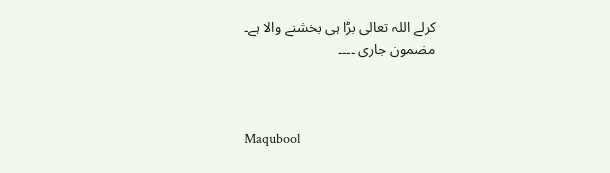کرلے اللہ تعالی بڑا ہی بخشنے والا ہے۔
مضمون جاری ۔۔۔۔



Maqubool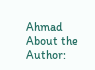Ahmad
About the Author: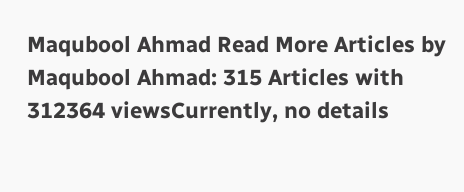Maqubool Ahmad Read More Articles by Maqubool Ahmad: 315 Articles with 312364 viewsCurrently, no details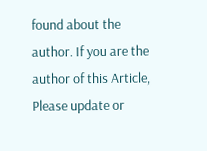found about the author. If you are the author of this Article, Please update or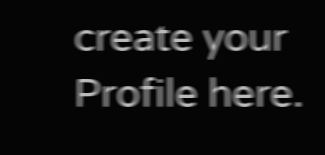create your Profile here.